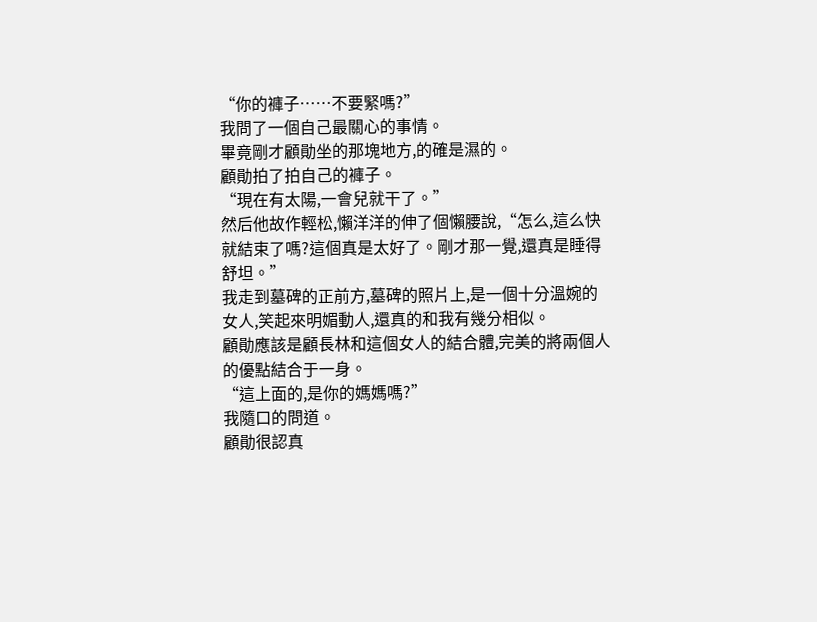“你的褲子……不要緊嗎?”
我問了一個自己最關心的事情。
畢竟剛才顧勛坐的那塊地方,的確是濕的。
顧勛拍了拍自己的褲子。
“現在有太陽,一會兒就干了。”
然后他故作輕松,懶洋洋的伸了個懶腰說,“怎么,這么快就結束了嗎?這個真是太好了。剛才那一覺,還真是睡得舒坦。”
我走到墓碑的正前方,墓碑的照片上,是一個十分溫婉的女人,笑起來明媚動人,還真的和我有幾分相似。
顧勛應該是顧長林和這個女人的結合體,完美的將兩個人的優點結合于一身。
“這上面的,是你的媽媽嗎?”
我隨口的問道。
顧勛很認真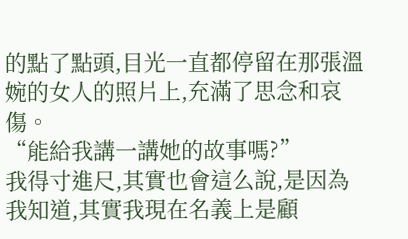的點了點頭,目光一直都停留在那張溫婉的女人的照片上,充滿了思念和哀傷。
“能給我講一講她的故事嗎?”
我得寸進尺,其實也會這么說,是因為我知道,其實我現在名義上是顧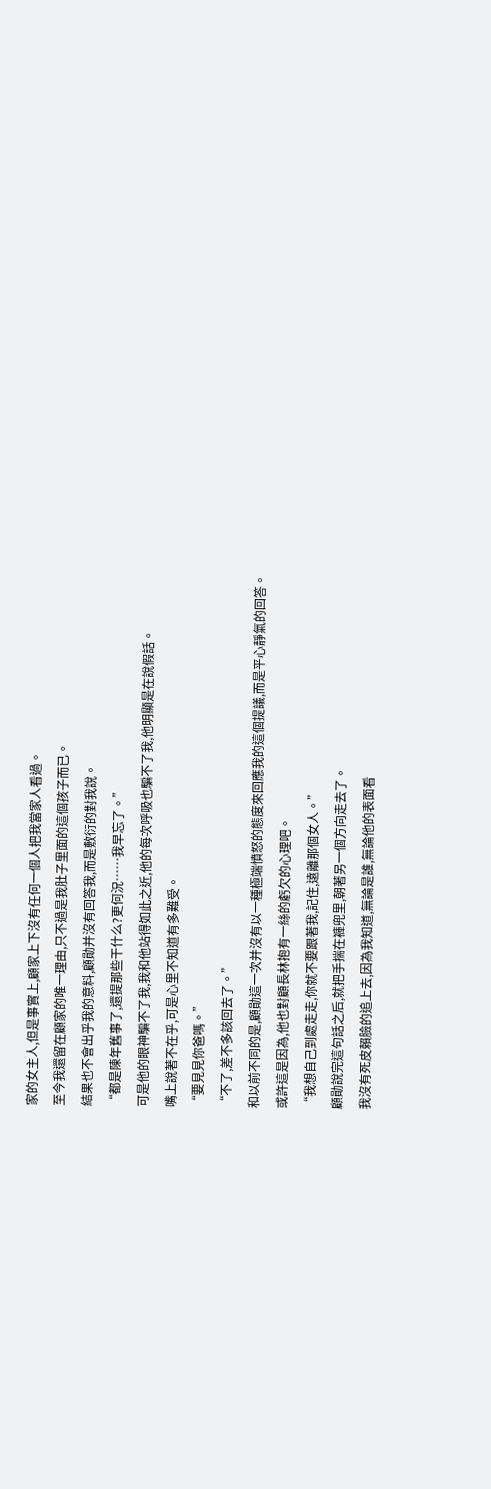家的女主人,但是事實上,顧家上下沒有任何一個人把我當家人看過。
至今我還留在顧家的唯一理由,只不過是我肚子里面的這個孩子而已。
結果也不會出乎我的意料,顧勛并沒有回答我,而是敷衍的對我說。
“都是陳年舊事了,還提那些干什么?更何況……我早忘了。”
可是他的眼神騙不了我,我和他站得如此之近,他的每次呼吸也騙不了我,他明顯是在說假話。
嘴上說著不在乎,可是心里不知道有多難受。
“要見見你爸嗎。”
“不了,差不多該回去了。”
和以前不同的是,顧勛這一次并沒有以一種極端憤怒的態度來回應我的這個提議,而是平心靜氣的回答。
或許這是因為,他也對顧長林抱有一絲的虧欠的心理吧。
“我想自己到處走走,你就不要跟著我,記住,遠離那個女人。”
顧勛說完這句話之后,就把手揣在褲兜里,朝著另一個方向走去了。
我沒有死皮賴臉的追上去,因為我知道,無論是誰,無論他的表面看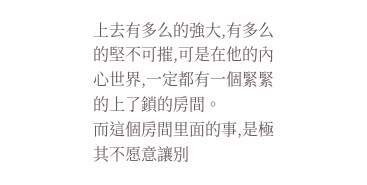上去有多么的強大,有多么的堅不可摧,可是在他的內心世界,一定都有一個緊緊的上了鎖的房間。
而這個房間里面的事,是極其不愿意讓別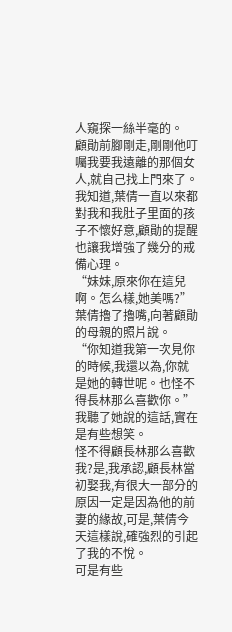人窺探一絲半毫的。
顧勛前腳剛走,剛剛他叮囑我要我遠離的那個女人,就自己找上門來了。
我知道,葉倩一直以來都對我和我肚子里面的孩子不懷好意,顧勛的提醒也讓我增強了幾分的戒備心理。
“妹妹,原來你在這兒啊。怎么樣,她美嗎?”
葉倩擼了擼嘴,向著顧勛的母親的照片說。
“你知道我第一次見你的時候,我還以為,你就是她的轉世呢。也怪不得長林那么喜歡你。”
我聽了她說的這話,實在是有些想笑。
怪不得顧長林那么喜歡我?是,我承認,顧長林當初娶我,有很大一部分的原因一定是因為他的前妻的緣故,可是,葉倩今天這樣說,確強烈的引起了我的不悅。
可是有些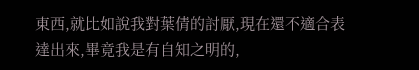東西,就比如說我對葉倩的討厭,現在還不適合表達出來,畢竟我是有自知之明的,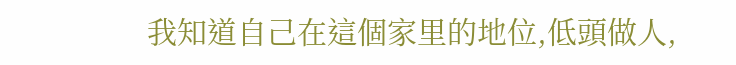我知道自己在這個家里的地位,低頭做人,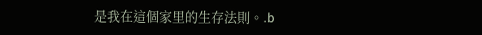是我在這個家里的生存法則。.b